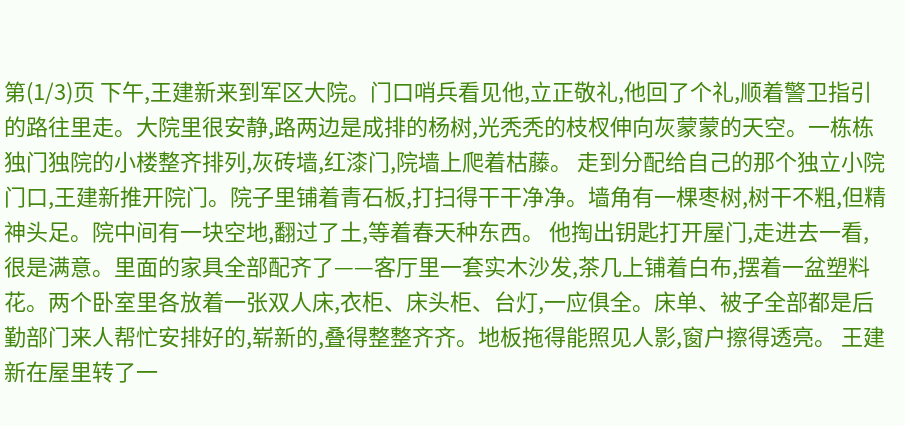第(1/3)页 下午,王建新来到军区大院。门口哨兵看见他,立正敬礼,他回了个礼,顺着警卫指引的路往里走。大院里很安静,路两边是成排的杨树,光秃秃的枝杈伸向灰蒙蒙的天空。一栋栋独门独院的小楼整齐排列,灰砖墙,红漆门,院墙上爬着枯藤。 走到分配给自己的那个独立小院门口,王建新推开院门。院子里铺着青石板,打扫得干干净净。墙角有一棵枣树,树干不粗,但精神头足。院中间有一块空地,翻过了土,等着春天种东西。 他掏出钥匙打开屋门,走进去一看,很是满意。里面的家具全部配齐了——客厅里一套实木沙发,茶几上铺着白布,摆着一盆塑料花。两个卧室里各放着一张双人床,衣柜、床头柜、台灯,一应俱全。床单、被子全部都是后勤部门来人帮忙安排好的,崭新的,叠得整整齐齐。地板拖得能照见人影,窗户擦得透亮。 王建新在屋里转了一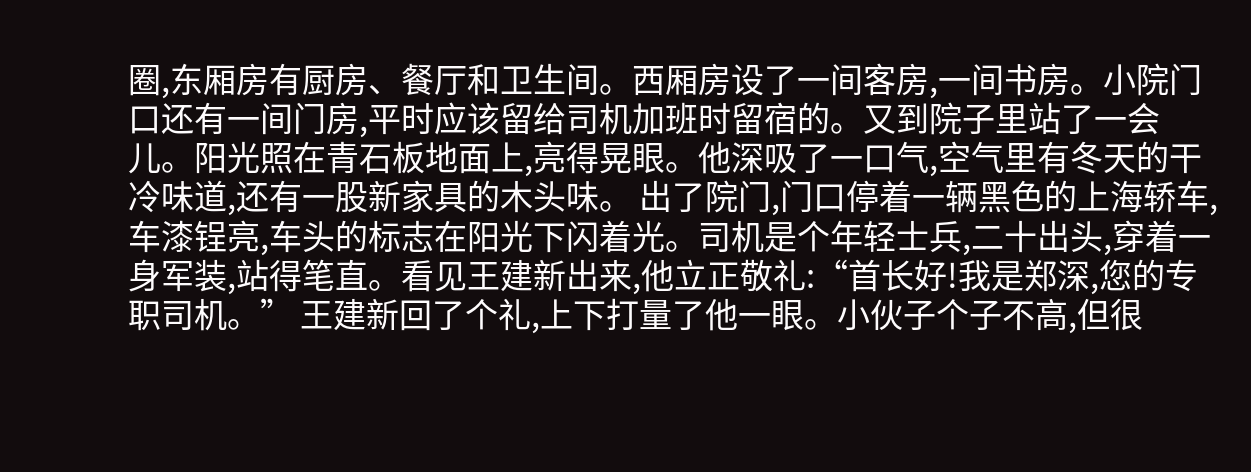圈,东厢房有厨房、餐厅和卫生间。西厢房设了一间客房,一间书房。小院门口还有一间门房,平时应该留给司机加班时留宿的。又到院子里站了一会儿。阳光照在青石板地面上,亮得晃眼。他深吸了一口气,空气里有冬天的干冷味道,还有一股新家具的木头味。 出了院门,门口停着一辆黑色的上海轿车,车漆锃亮,车头的标志在阳光下闪着光。司机是个年轻士兵,二十出头,穿着一身军装,站得笔直。看见王建新出来,他立正敬礼:“首长好!我是郑深,您的专职司机。” 王建新回了个礼,上下打量了他一眼。小伙子个子不高,但很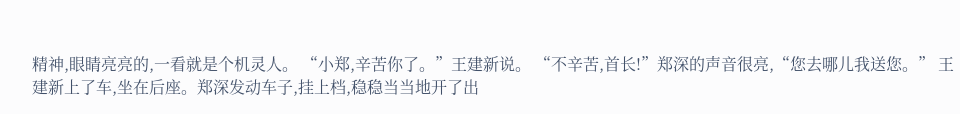精神,眼睛亮亮的,一看就是个机灵人。 “小郑,辛苦你了。”王建新说。 “不辛苦,首长!”郑深的声音很亮,“您去哪儿我送您。” 王建新上了车,坐在后座。郑深发动车子,挂上档,稳稳当当地开了出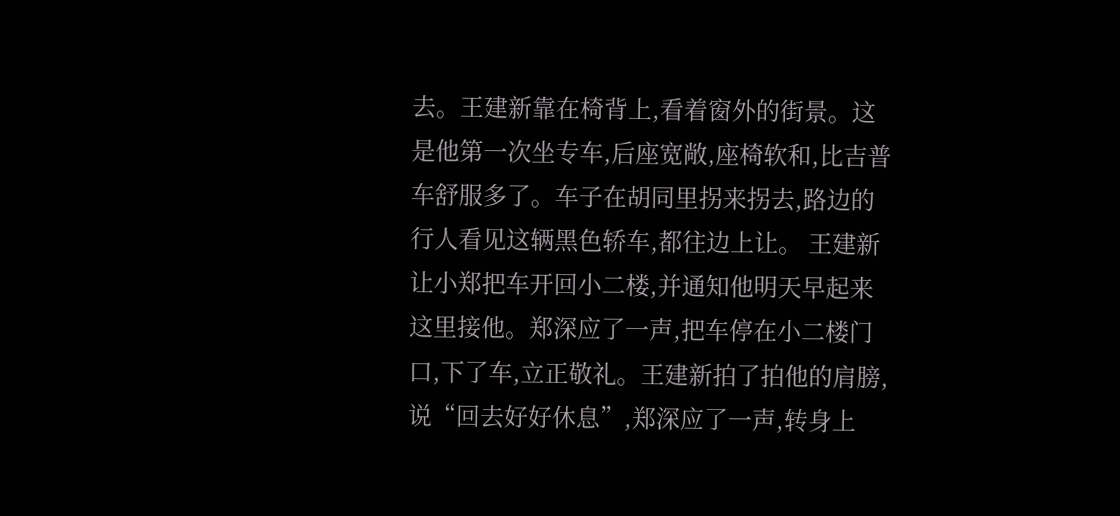去。王建新靠在椅背上,看着窗外的街景。这是他第一次坐专车,后座宽敞,座椅软和,比吉普车舒服多了。车子在胡同里拐来拐去,路边的行人看见这辆黑色轿车,都往边上让。 王建新让小郑把车开回小二楼,并通知他明天早起来这里接他。郑深应了一声,把车停在小二楼门口,下了车,立正敬礼。王建新拍了拍他的肩膀,说“回去好好休息”,郑深应了一声,转身上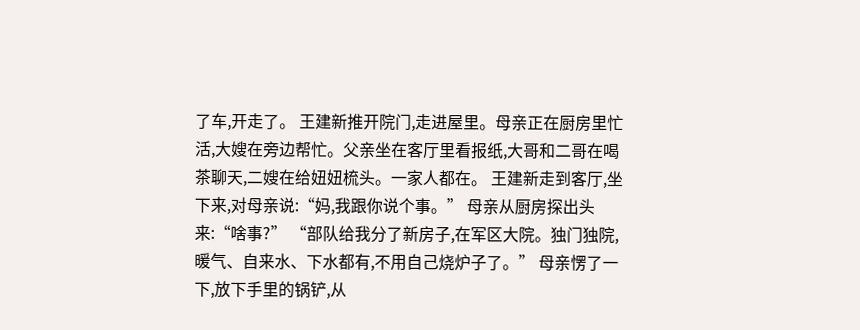了车,开走了。 王建新推开院门,走进屋里。母亲正在厨房里忙活,大嫂在旁边帮忙。父亲坐在客厅里看报纸,大哥和二哥在喝茶聊天,二嫂在给妞妞梳头。一家人都在。 王建新走到客厅,坐下来,对母亲说:“妈,我跟你说个事。” 母亲从厨房探出头来:“啥事?” “部队给我分了新房子,在军区大院。独门独院,暖气、自来水、下水都有,不用自己烧炉子了。” 母亲愣了一下,放下手里的锅铲,从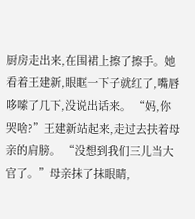厨房走出来,在围裙上擦了擦手。她看着王建新,眼眶一下子就红了,嘴唇哆嗦了几下,没说出话来。 “妈,你哭啥?”王建新站起来,走过去扶着母亲的肩膀。 “没想到我们三儿当大官了。”母亲抹了抹眼睛,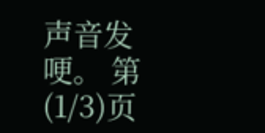声音发哽。 第(1/3)页